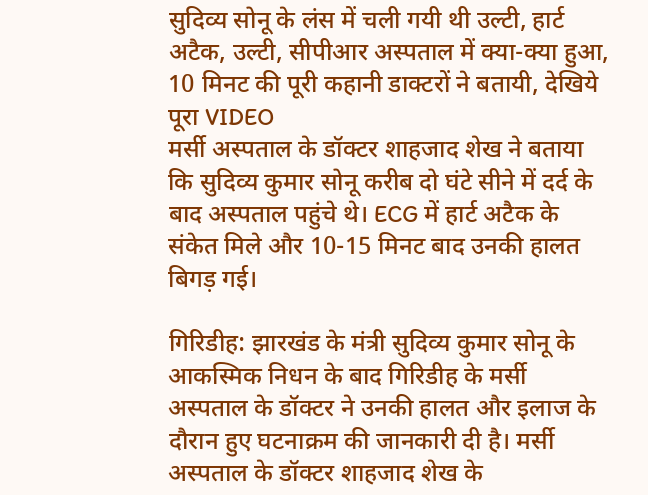सुदिव्य सोनू के लंस में चली गयी थी उल्टी, हार्ट अटैक, उल्टी, सीपीआर अस्पताल में क्या-क्या हुआ, 10 मिनट की पूरी कहानी डाक्टरों ने बतायी, देखिये पूरा VIDEO
मर्सी अस्पताल के डॉक्टर शाहजाद शेख ने बताया कि सुदिव्य कुमार सोनू करीब दो घंटे सीने में दर्द के बाद अस्पताल पहुंचे थे। ECG में हार्ट अटैक के संकेत मिले और 10-15 मिनट बाद उनकी हालत बिगड़ गई।

गिरिडीह: झारखंड के मंत्री सुदिव्य कुमार सोनू के आकस्मिक निधन के बाद गिरिडीह के मर्सी अस्पताल के डॉक्टर ने उनकी हालत और इलाज के दौरान हुए घटनाक्रम की जानकारी दी है। मर्सी अस्पताल के डॉक्टर शाहजाद शेख के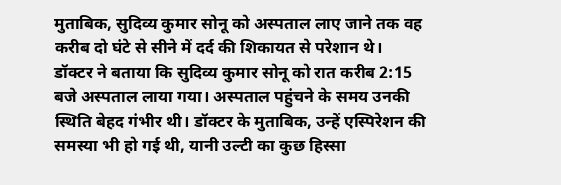मुताबिक, सुदिव्य कुमार सोनू को अस्पताल लाए जाने तक वह करीब दो घंटे से सीने में दर्द की शिकायत से परेशान थे।
डॉक्टर ने बताया कि सुदिव्य कुमार सोनू को रात करीब 2:15 बजे अस्पताल लाया गया। अस्पताल पहुंचने के समय उनकी स्थिति बेहद गंभीर थी। डॉक्टर के मुताबिक, उन्हें एस्पिरेशन की समस्या भी हो गई थी, यानी उल्टी का कुछ हिस्सा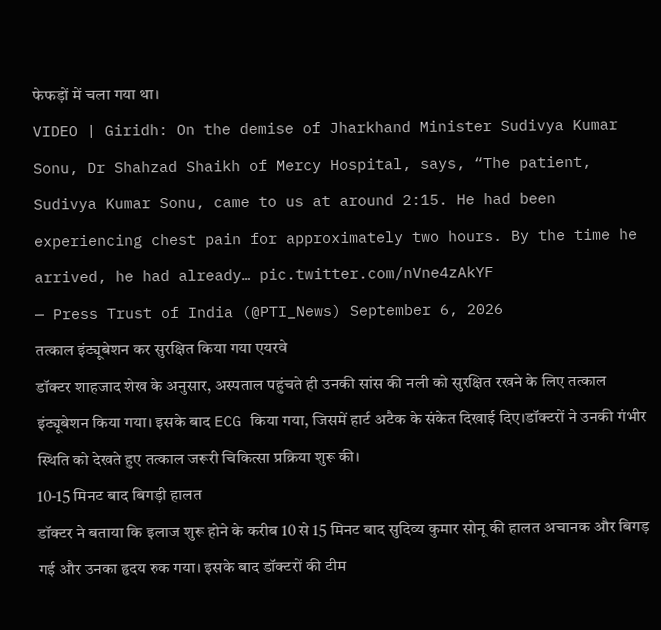फेफड़ों में चला गया था।
VIDEO | Giridh: On the demise of Jharkhand Minister Sudivya Kumar Sonu, Dr Shahzad Shaikh of Mercy Hospital, says, “The patient, Sudivya Kumar Sonu, came to us at around 2:15. He had been experiencing chest pain for approximately two hours. By the time he arrived, he had already… pic.twitter.com/nVne4zAkYF
— Press Trust of India (@PTI_News) September 6, 2026
तत्काल इंट्यूबेशन कर सुरक्षित किया गया एयरवे
डॉक्टर शाहजाद शेख के अनुसार, अस्पताल पहुंचते ही उनकी सांस की नली को सुरक्षित रखने के लिए तत्काल इंट्यूबेशन किया गया। इसके बाद ECG किया गया, जिसमें हार्ट अटैक के संकेत दिखाई दिए।डॉक्टरों ने उनकी गंभीर स्थिति को देखते हुए तत्काल जरूरी चिकित्सा प्रक्रिया शुरू की।
10-15 मिनट बाद बिगड़ी हालत
डॉक्टर ने बताया कि इलाज शुरू होने के करीब 10 से 15 मिनट बाद सुदिव्य कुमार सोनू की हालत अचानक और बिगड़ गई और उनका हृदय रुक गया। इसके बाद डॉक्टरों की टीम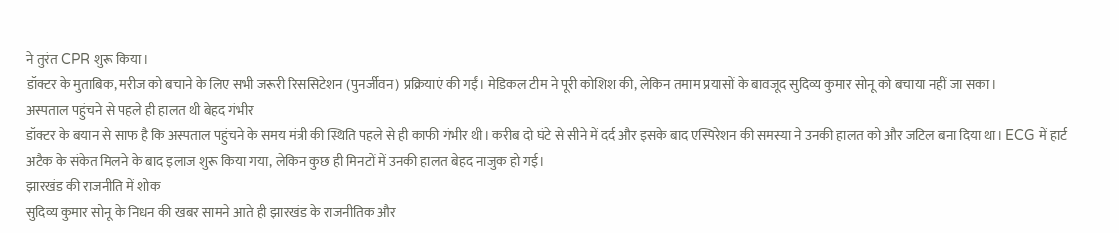ने तुरंत CPR शुरू किया।
डॉक्टर के मुताबिक, मरीज को बचाने के लिए सभी जरूरी रिससिटेशन (पुनर्जीवन) प्रक्रियाएं की गईं। मेडिकल टीम ने पूरी कोशिश की, लेकिन तमाम प्रयासों के बावजूद सुदिव्य कुमार सोनू को बचाया नहीं जा सका।
अस्पताल पहुंचने से पहले ही हालत थी बेहद गंभीर
डॉक्टर के बयान से साफ है कि अस्पताल पहुंचने के समय मंत्री की स्थिति पहले से ही काफी गंभीर थी। करीब दो घंटे से सीने में दर्द और इसके बाद एस्पिरेशन की समस्या ने उनकी हालत को और जटिल बना दिया था। ECG में हार्ट अटैक के संकेत मिलने के बाद इलाज शुरू किया गया, लेकिन कुछ ही मिनटों में उनकी हालत बेहद नाजुक हो गई।
झारखंड की राजनीति में शोक
सुदिव्य कुमार सोनू के निधन की खबर सामने आते ही झारखंड के राजनीतिक और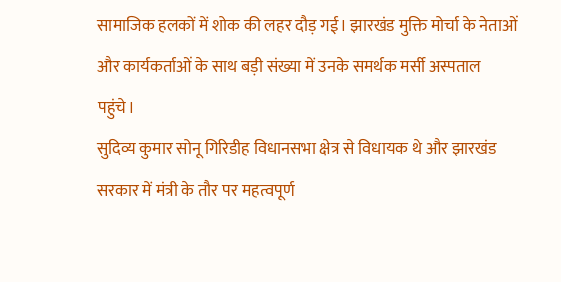सामाजिक हलकों में शोक की लहर दौड़ गई। झारखंड मुक्ति मोर्चा के नेताओं और कार्यकर्ताओं के साथ बड़ी संख्या में उनके समर्थक मर्सी अस्पताल पहुंचे।
सुदिव्य कुमार सोनू गिरिडीह विधानसभा क्षेत्र से विधायक थे और झारखंड सरकार में मंत्री के तौर पर महत्वपूर्ण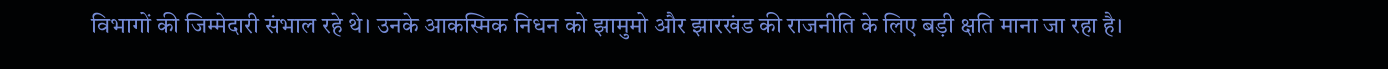विभागों की जिम्मेदारी संभाल रहे थे। उनके आकस्मिक निधन को झामुमो और झारखंड की राजनीति के लिए बड़ी क्षति माना जा रहा है।